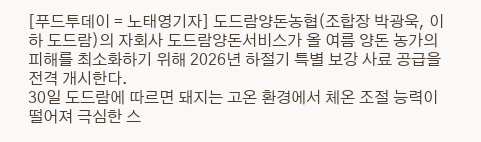[푸드투데이 = 노태영기자] 도드람양돈농협(조합장 박광욱, 이하 도드람)의 자회사 도드람양돈서비스가 올 여름 양돈 농가의 피해를 최소화하기 위해 2026년 하절기 특별 보강 사료 공급을 전격 개시한다.
30일 도드람에 따르면 돼지는 고온 환경에서 체온 조절 능력이 떨어져 극심한 스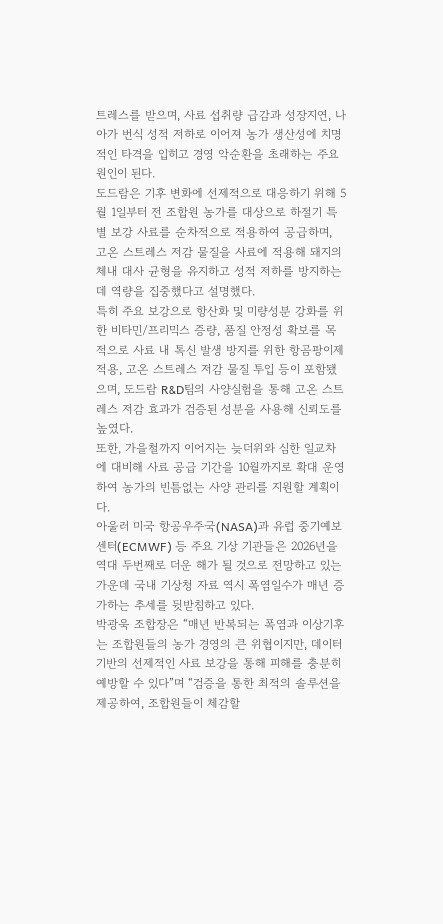트레스를 받으며, 사료 섭취량 급감과 성장지연, 나아가 번식 성적 저하로 이어져 농가 생산성에 치명적인 타격을 입히고 경영 악순환을 초래하는 주요 원인이 된다.
도드람은 기후 변화에 선제적으로 대응하기 위해 5월 1일부터 전 조합원 농가를 대상으로 하절기 특별 보강 사료를 순차적으로 적용하여 공급하며, 고온 스트레스 저감 물질을 사료에 적용해 돼지의 체내 대사 균형을 유지하고 성적 저하를 방지하는데 역량을 집중했다고 설명했다.
특히 주요 보강으로 항산화 및 미량성분 강화를 위한 비타민/프리믹스 증량, 품질 안정성 확보를 목적으로 사료 내 톡신 발생 방지를 위한 항곰팡이제 적용, 고온 스트레스 저감 물질 투입 등이 포함됐으며, 도드람 R&D팀의 사양실험을 통해 고온 스트레스 저감 효과가 검증된 성분을 사용해 신뢰도를 높였다.
또한, 가을철까지 이어지는 늦더위와 심한 일교차에 대비해 사료 공급 기간을 10월까지로 확대 운영하여 농가의 빈틈없는 사양 관리를 지원할 계획이다.
아울러 미국 항공우주국(NASA)과 유럽 중기예보센터(ECMWF) 등 주요 기상 기관들은 2026년을 역대 두번째로 더운 해가 될 것으로 전망하고 있는 가운데 국내 기상청 자료 역시 폭염일수가 매년 증가하는 추세를 뒷받침하고 있다.
박광욱 조합장은 “매년 반복되는 폭염과 이상기후는 조합원들의 농가 경영의 큰 위협이지만, 데이터 기반의 선제적인 사료 보강을 통해 피해를 충분히 예방할 수 있다”며 “검증을 통한 최적의 솔루션을 제공하여, 조합원들이 체감할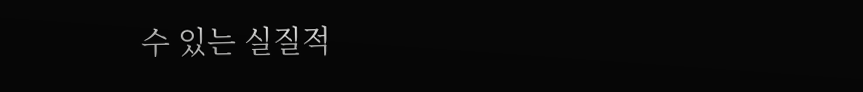수 있는 실질적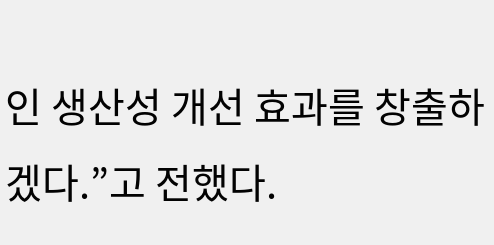인 생산성 개선 효과를 창출하겠다.”고 전했다.